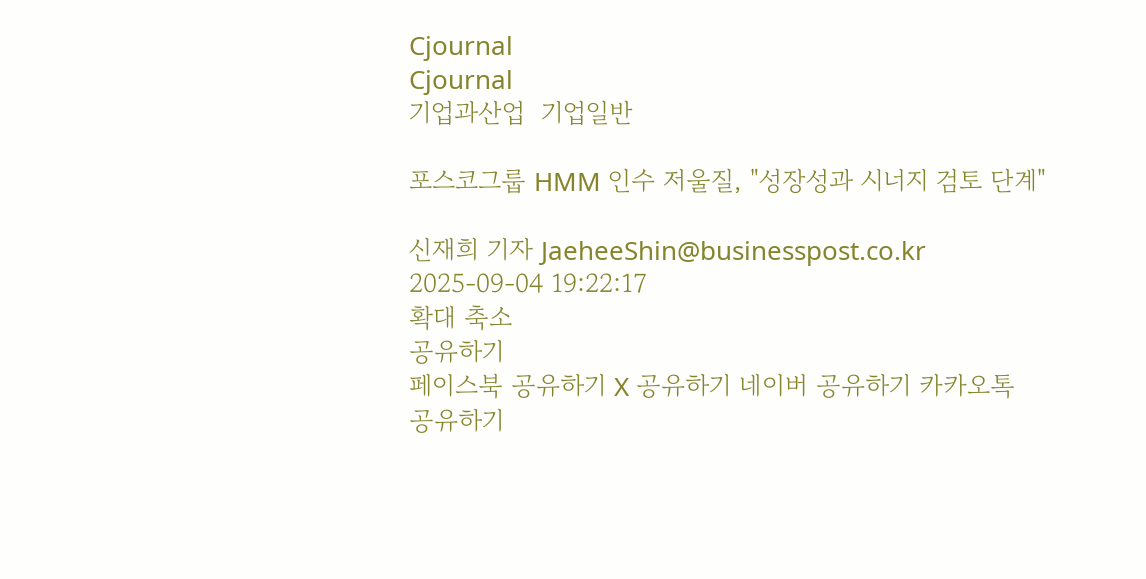Cjournal
Cjournal
기업과산업  기업일반

포스코그룹 HMM 인수 저울질, "성장성과 시너지 검토 단계"

신재희 기자 JaeheeShin@businesspost.co.kr 2025-09-04 19:22:17
확대 축소
공유하기
페이스북 공유하기 X 공유하기 네이버 공유하기 카카오톡 공유하기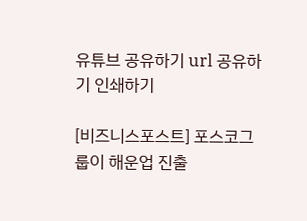유튜브 공유하기 url 공유하기 인쇄하기

[비즈니스포스트] 포스코그룹이 해운업 진출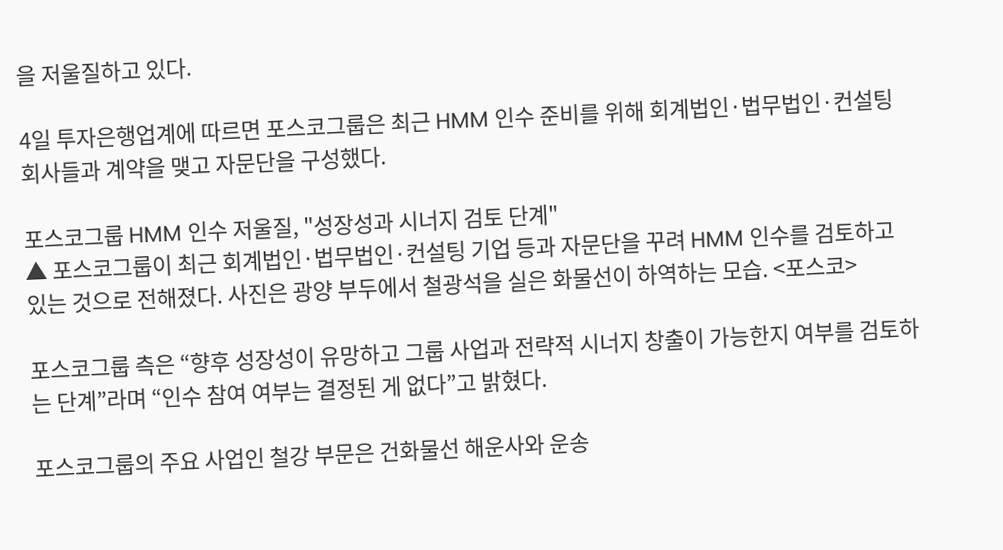을 저울질하고 있다.

4일 투자은행업계에 따르면 포스코그룹은 최근 HMM 인수 준비를 위해 회계법인·법무법인·컨설팅 회사들과 계약을 맺고 자문단을 구성했다.

포스코그룹 HMM 인수 저울질, "성장성과 시너지 검토 단계"
▲ 포스코그룹이 최근 회계법인·법무법인·컨설팅 기업 등과 자문단을 꾸려 HMM 인수를 검토하고 있는 것으로 전해졌다. 사진은 광양 부두에서 철광석을 실은 화물선이 하역하는 모습. <포스코>

포스코그룹 측은 “향후 성장성이 유망하고 그룹 사업과 전략적 시너지 창출이 가능한지 여부를 검토하는 단계”라며 “인수 참여 여부는 결정된 게 없다”고 밝혔다.

포스코그룹의 주요 사업인 철강 부문은 건화물선 해운사와 운송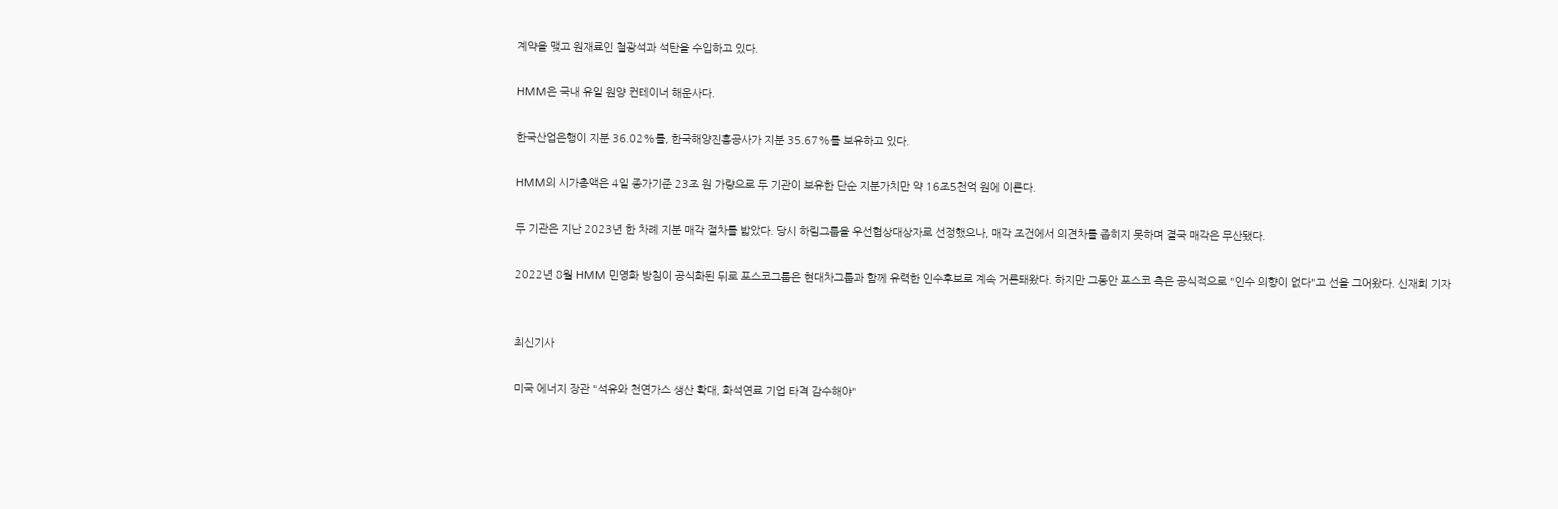계약을 맺고 원재료인 철광석과 석탄을 수입하고 있다.

HMM은 국내 유일 원양 컨테이너 해운사다.

한국산업은행이 지분 36.02%를, 한국해양진흥공사가 지분 35.67%를 보유하고 있다.

HMM의 시가총액은 4일 종가기준 23조 원 가량으로 두 기관이 보유한 단순 지분가치만 약 16조5천억 원에 이른다.

두 기관은 지난 2023년 한 차례 지분 매각 절차를 밟았다. 당시 하림그룹을 우선협상대상자로 선정했으나, 매각 조건에서 의견차를 좁히지 못하며 결국 매각은 무산됐다.

2022년 8월 HMM 민영화 방침이 공식화된 뒤로 포스코그룹은 현대차그룹과 함께 유력한 인수후보로 계속 거론돼왔다. 하지만 그동안 포스코 측은 공식적으로 "인수 의향이 없다"고 선을 그어왔다. 신재희 기자


최신기사

미국 에너지 장관 "석유와 천연가스 생산 확대, 화석연료 기업 타격 감수해야"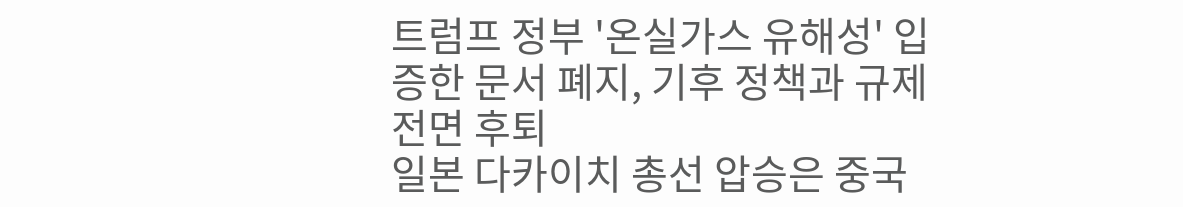트럼프 정부 '온실가스 유해성' 입증한 문서 폐지, 기후 정책과 규제 전면 후퇴
일본 다카이치 총선 압승은 중국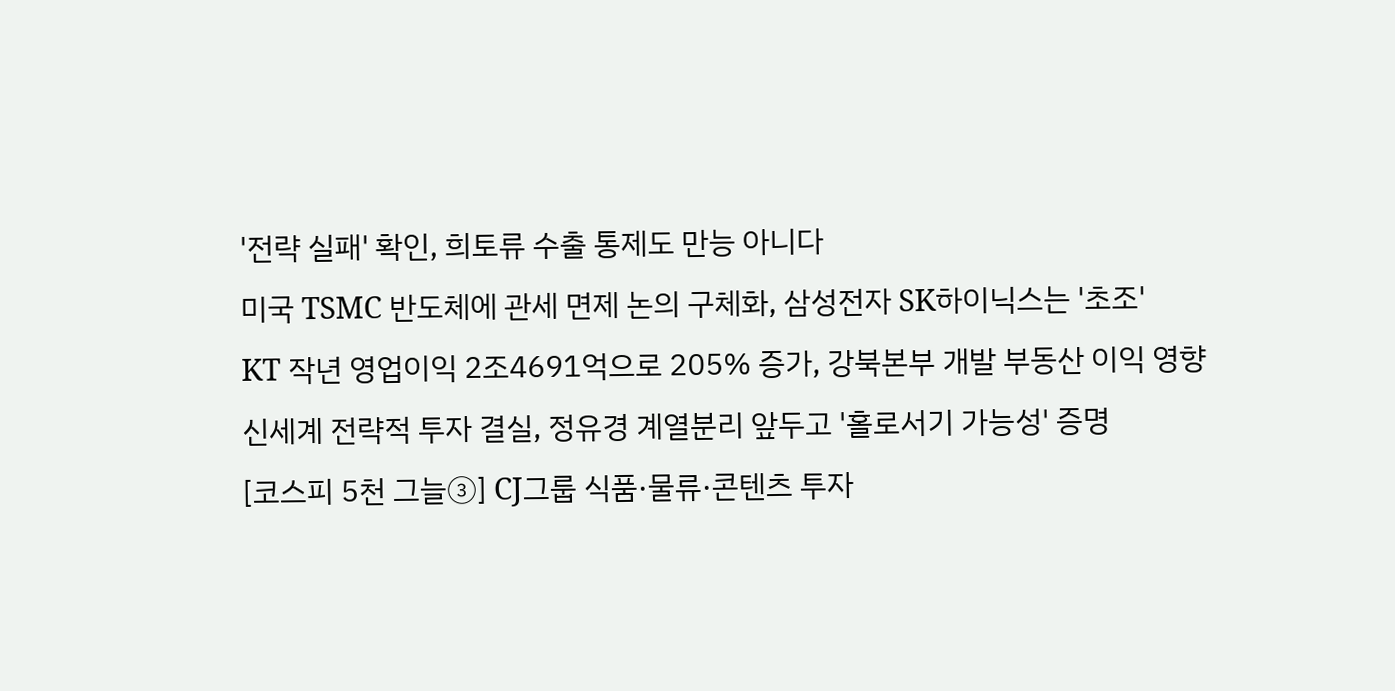'전략 실패' 확인, 희토류 수출 통제도 만능 아니다
미국 TSMC 반도체에 관세 면제 논의 구체화, 삼성전자 SK하이닉스는 '초조'
KT 작년 영업이익 2조4691억으로 205% 증가, 강북본부 개발 부동산 이익 영향
신세계 전략적 투자 결실, 정유경 계열분리 앞두고 '홀로서기 가능성' 증명
[코스피 5천 그늘③] CJ그룹 식품·물류·콘텐츠 투자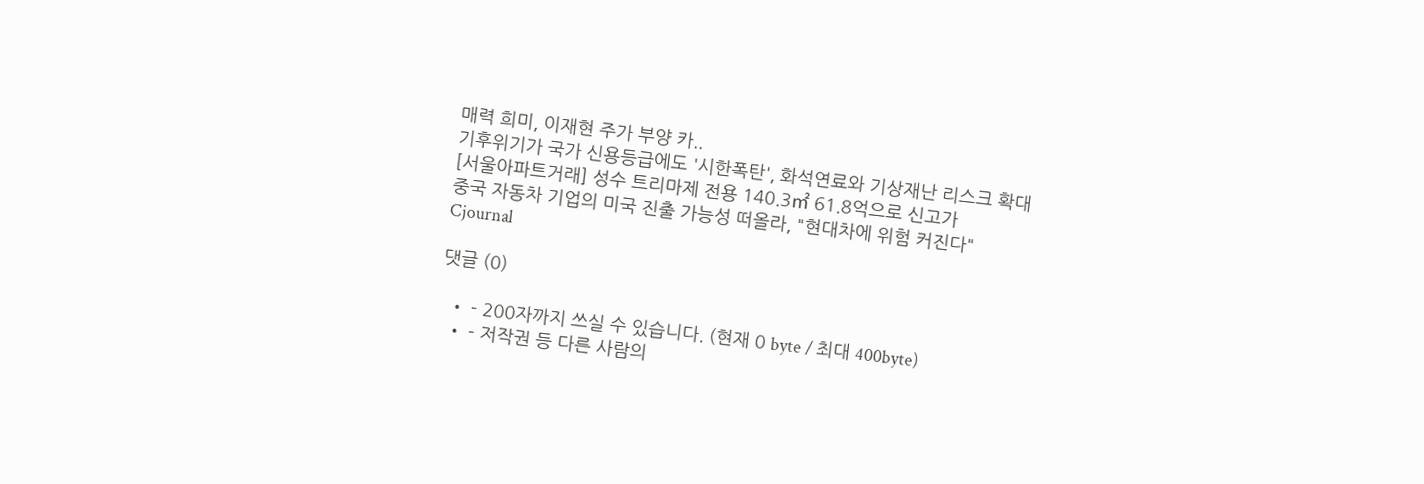매력 희미, 이재현 주가 부양 카..
기후위기가 국가 신용등급에도 '시한폭탄', 화석연료와 기상재난 리스크 확대
[서울아파트거래] 성수 트리마제 전용 140.3㎡ 61.8억으로 신고가
중국 자동차 기업의 미국 진출 가능성 떠올라, "현대차에 위험 커진다"
Cjournal

댓글 (0)

  • - 200자까지 쓰실 수 있습니다. (현재 0 byte / 최대 400byte)
  • - 저작권 등 다른 사람의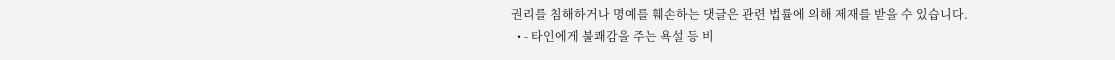권리를 침해하거나 명예를 훼손하는 댓글은 관련 법률에 의해 제재를 받을 수 있습니다.
  • - 타인에게 불쾌감을 주는 욕설 등 비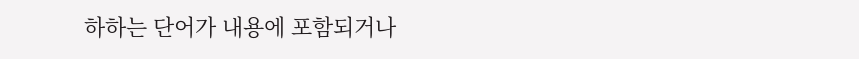하하는 단어가 내용에 포함되거나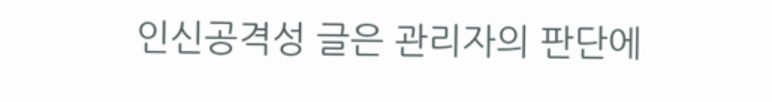인신공격성 글은 관리자의 판단에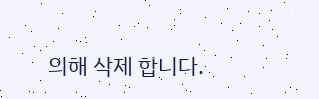의해 삭제 합니다.